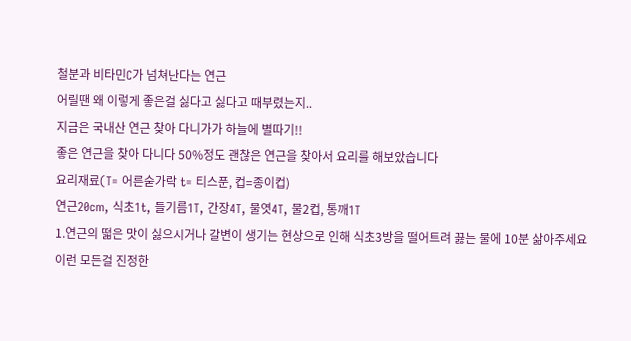철분과 비타민C가 넘쳐난다는 연근
어릴땐 왜 이렇게 좋은걸 싫다고 싫다고 때부렸는지..
지금은 국내산 연근 찾아 다니가가 하늘에 별따기!!
좋은 연근을 찾아 다니다 50%정도 괜찮은 연근을 찾아서 요리를 해보았습니다
요리재료(T= 어른숟가락 t= 티스푼, 컵=종이컵)
연근20cm, 식초1t, 들기름1T, 간장4T, 물엿4T, 물2컵, 통깨1T
1.연근의 떫은 맛이 싫으시거나 갈변이 생기는 현상으로 인해 식초3방을 떨어트려 끓는 물에 10분 삶아주세요
이런 모든걸 진정한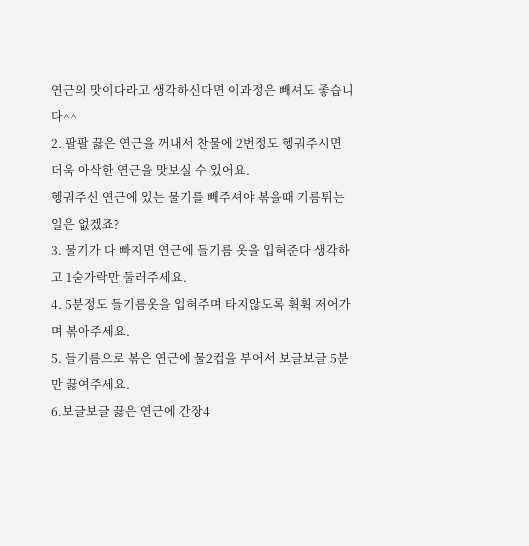연근의 맛이다라고 생각하신다면 이과정은 빼셔도 좋습니다^^
2. 팔팔 끓은 연근을 꺼내서 찬물에 2번정도 헹궈주시면 더욱 아삭한 연근을 맛보실 수 있어요.
헹궈주신 연근에 있는 물기를 빼주셔야 볶을때 기름튀는 일은 없겠죠?
3. 물기가 다 빠지면 연근에 들기름 옷을 입혀준다 생각하고 1숟가락만 둘러주세요.
4. 5분정도 들기름옷을 입혀주며 타지않도록 휙휙 저어가며 볶아주세요.
5. 들기름으로 볶은 연근에 물2컵을 부어서 보글보글 5분만 끓여주세요.
6.보글보글 끓은 연근에 간장4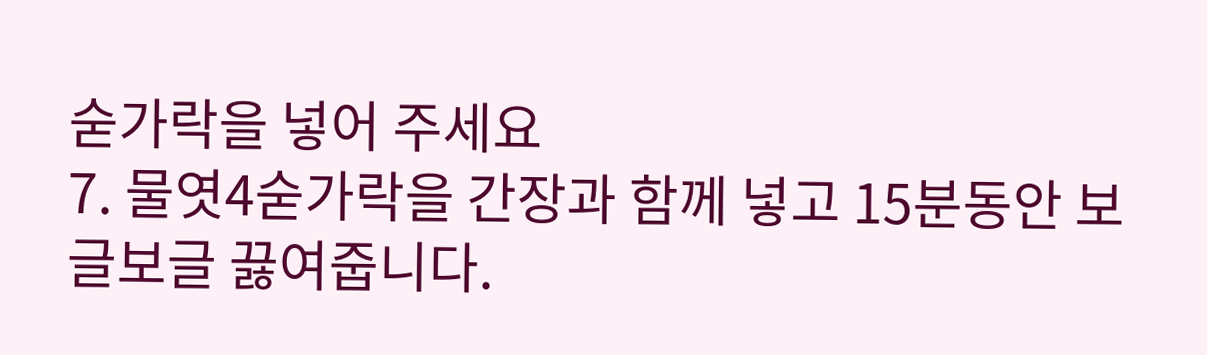숟가락을 넣어 주세요
7. 물엿4숟가락을 간장과 함께 넣고 15분동안 보글보글 끓여줍니다.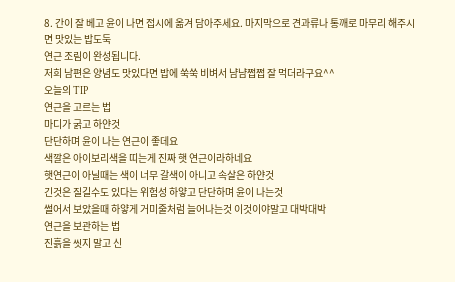8. 간이 잘 베고 윤이 나면 접시에 옮겨 담아주세요. 마지막으로 견과류나 통깨로 마무리 해주시면 맛있는 밥도둑
연근 조림이 완성됩니다.
저희 남편은 양념도 맛있다면 밥에 쑥쑥 비벼서 냠냠쩝쩝 잘 먹더라구요^^
오늘의 TIP
연근을 고르는 법
마디가 굵고 하얀것
단단하며 윤이 나는 연근이 좋데요
색깔은 아이보리색을 띠는게 진짜 햇 연근이라하네요
햇연근이 아닐때는 색이 너무 갈색이 아니고 속살은 하얀것
긴것은 질길수도 있다는 위험성 하얗고 단단하며 윤이 나는것
썰어서 보았을때 하얗게 거미줄처럼 늘어나는것 이것이야말고 대박대박
연근을 보관하는 법
진흙을 씻지 말고 신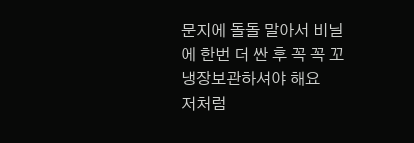문지에 돌돌 말아서 비닐에 한번 더 싼 후 꼭 꼭 꼬 냉장보관하셔야 해요
저처럼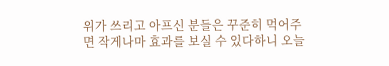위가 쓰리고 아프신 분들은 꾸준히 먹어주면 작게나마 효과를 보실 수 있다하니 오늘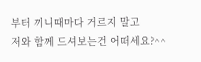부터 끼니때마다 거르지 말고
저와 함께 드셔보는건 어떠세요?^^